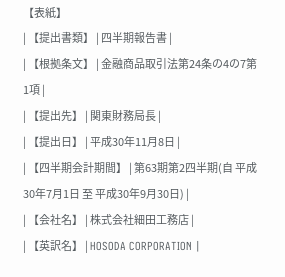【表紙】
| 【提出書類】 | 四半期報告書 |
| 【根拠条文】 | 金融商品取引法第24条の4の7第1項 |
| 【提出先】 | 関東財務局長 |
| 【提出日】 | 平成30年11月8日 |
| 【四半期会計期間】 | 第63期第2四半期(自 平成30年7月1日 至 平成30年9月30日) |
| 【会社名】 | 株式会社細田工務店 |
| 【英訳名】 | HOSODA CORPORATION |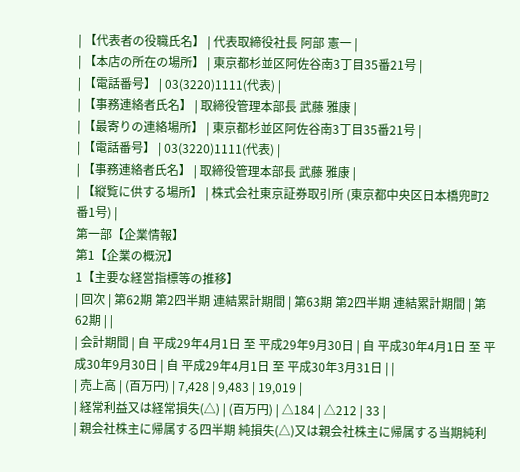| 【代表者の役職氏名】 | 代表取締役社長 阿部 憲一 |
| 【本店の所在の場所】 | 東京都杉並区阿佐谷南3丁目35番21号 |
| 【電話番号】 | 03(3220)1111(代表) |
| 【事務連絡者氏名】 | 取締役管理本部長 武藤 雅康 |
| 【最寄りの連絡場所】 | 東京都杉並区阿佐谷南3丁目35番21号 |
| 【電話番号】 | 03(3220)1111(代表) |
| 【事務連絡者氏名】 | 取締役管理本部長 武藤 雅康 |
| 【縦覧に供する場所】 | 株式会社東京証券取引所 (東京都中央区日本橋兜町2番1号) |
第一部【企業情報】
第1【企業の概況】
1【主要な経営指標等の推移】
| 回次 | 第62期 第2四半期 連結累計期間 | 第63期 第2四半期 連結累計期間 | 第62期 | |
| 会計期間 | 自 平成29年4月1日 至 平成29年9月30日 | 自 平成30年4月1日 至 平成30年9月30日 | 自 平成29年4月1日 至 平成30年3月31日 | |
| 売上高 | (百万円) | 7,428 | 9,483 | 19,019 |
| 経常利益又は経常損失(△) | (百万円) | △184 | △212 | 33 |
| 親会社株主に帰属する四半期 純損失(△)又は親会社株主に帰属する当期純利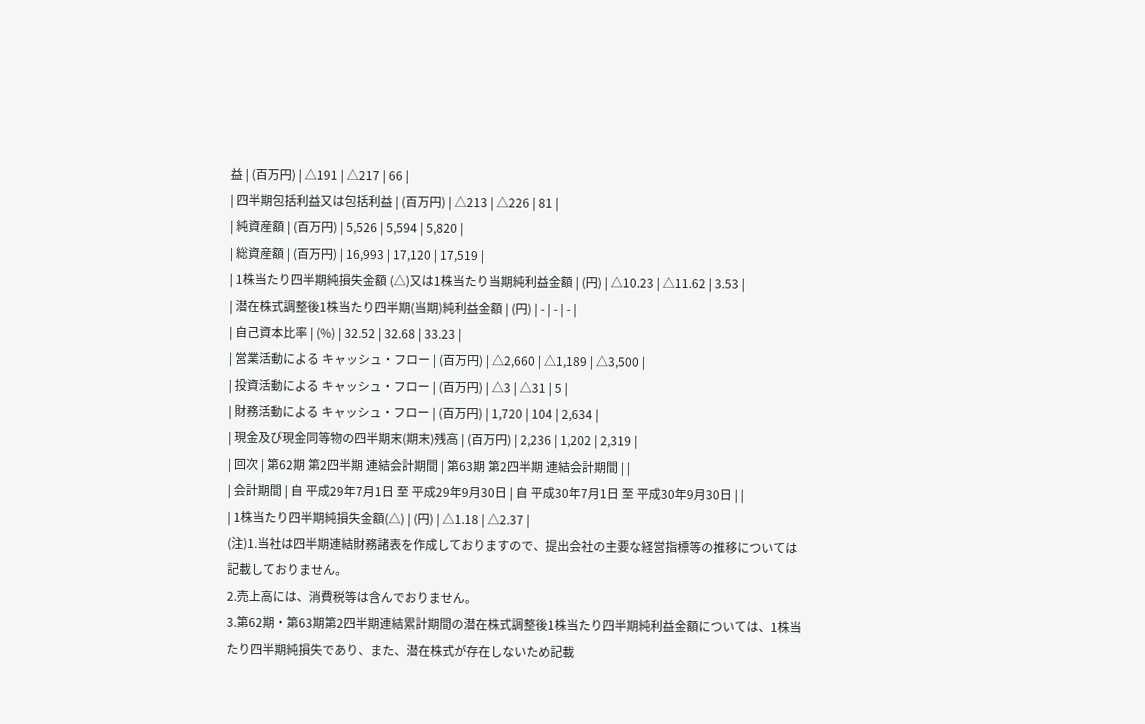益 | (百万円) | △191 | △217 | 66 |
| 四半期包括利益又は包括利益 | (百万円) | △213 | △226 | 81 |
| 純資産額 | (百万円) | 5,526 | 5,594 | 5,820 |
| 総資産額 | (百万円) | 16,993 | 17,120 | 17,519 |
| 1株当たり四半期純損失金額 (△)又は1株当たり当期純利益金額 | (円) | △10.23 | △11.62 | 3.53 |
| 潜在株式調整後1株当たり四半期(当期)純利益金額 | (円) | - | - | - |
| 自己資本比率 | (%) | 32.52 | 32.68 | 33.23 |
| 営業活動による キャッシュ・フロー | (百万円) | △2,660 | △1,189 | △3,500 |
| 投資活動による キャッシュ・フロー | (百万円) | △3 | △31 | 5 |
| 財務活動による キャッシュ・フロー | (百万円) | 1,720 | 104 | 2,634 |
| 現金及び現金同等物の四半期末(期末)残高 | (百万円) | 2,236 | 1,202 | 2,319 |
| 回次 | 第62期 第2四半期 連結会計期間 | 第63期 第2四半期 連結会計期間 | |
| 会計期間 | 自 平成29年7月1日 至 平成29年9月30日 | 自 平成30年7月1日 至 平成30年9月30日 | |
| 1株当たり四半期純損失金額(△) | (円) | △1.18 | △2.37 |
(注)1.当社は四半期連結財務諸表を作成しておりますので、提出会社の主要な経営指標等の推移については記載しておりません。
2.売上高には、消費税等は含んでおりません。
3.第62期・第63期第2四半期連結累計期間の潜在株式調整後1株当たり四半期純利益金額については、1株当たり四半期純損失であり、また、潜在株式が存在しないため記載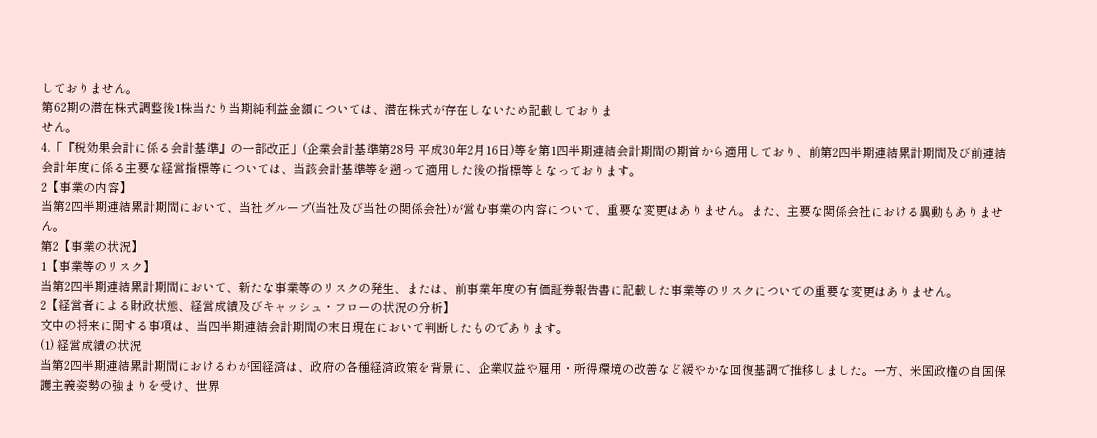しておりません。
第62期の潜在株式調整後1株当たり当期純利益金額については、潜在株式が存在しないため記載しておりま
せん。
4.「『税効果会計に係る会計基準』の一部改正」(企業会計基準第28号 平成30年2月16日)等を第1四半期連結会計期間の期首から適用しており、前第2四半期連結累計期間及び前連結会計年度に係る主要な経営指標等については、当該会計基準等を遡って適用した後の指標等となっております。
2【事業の内容】
当第2四半期連結累計期間において、当社グループ(当社及び当社の関係会社)が営む事業の内容について、重要な変更はありません。また、主要な関係会社における異動もありません。
第2【事業の状況】
1【事業等のリスク】
当第2四半期連結累計期間において、新たな事業等のリスクの発生、または、前事業年度の有価証券報告書に記載した事業等のリスクについての重要な変更はありません。
2【経営者による財政状態、経営成績及びキャッシュ・フローの状況の分析】
文中の将来に関する事項は、当四半期連結会計期間の末日現在において判断したものであります。
(1) 経営成績の状況
当第2四半期連結累計期間におけるわが国経済は、政府の各種経済政策を背景に、企業収益や雇用・所得環境の改善など緩やかな回復基調で推移しました。一方、米国政権の自国保護主義姿勢の強まりを受け、世界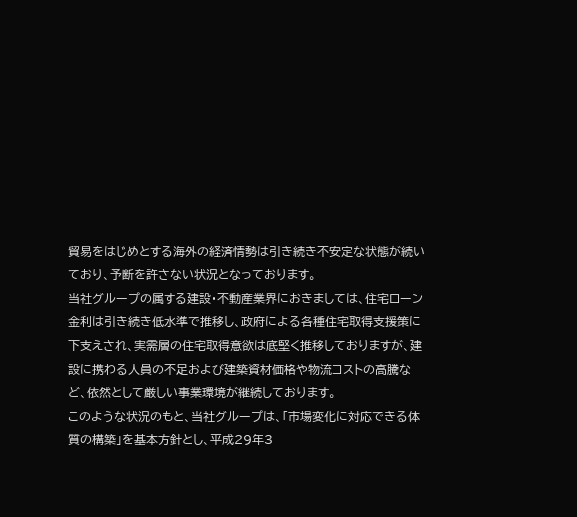貿易をはじめとする海外の経済情勢は引き続き不安定な状態が続いており、予断を許さない状況となっております。
当社グループの属する建設・不動産業界におきましては、住宅ローン金利は引き続き低水準で推移し、政府による各種住宅取得支援策に下支えされ、実需層の住宅取得意欲は底堅く推移しておりますが、建設に携わる人員の不足および建築資材価格や物流コストの高騰など、依然として厳しい事業環境が継続しております。
このような状況のもと、当社グループは、「市場変化に対応できる体質の構築」を基本方針とし、平成29年3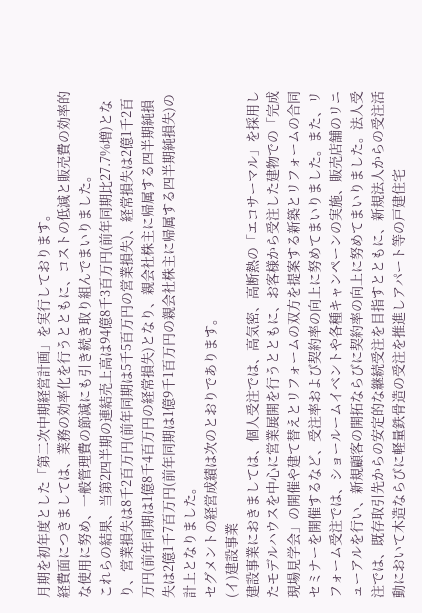月期を初年度とした「第二次中期経営計画」を実行しております。
経費面につきましては、業務の効率化を行うとともに、コストの低減と販売費の効率的な使用に努め、一般管理費の節減にも引き続き取り組んでまいりました。
これらの結果、当第2四半期の連結売上高は94億8千3百万円(前年同期比27.7%増)となり、営業損失は8千2百万円(前年同期は5千5百万円の営業損失)、経常損失は2億1千2百万円(前年同期は1億8千4百万円の経常損失)となり、親会社株主に帰属する四半期純損失は2億1千7百万円(前年同期は1億9千1百万円の親会社株主に帰属する四半期純損失)の計上となりました。
セグメントの経営成績は次のとおりであります。
(イ)建設事業
建設事業におきましては、個人受注では、高気密、高断熱の「エコサーマル」を採用したモデルハウスを中心に営業展開を行うとともに、お客様から受注した建物での「完成現場見学会」の開催や建て替えとリフォームの双方を提案する新築とリフォームの合同セミナーを開催するなど、受注率および契約率の向上に努めてまいりました。また、リフォーム受注では、ショールームイベントや各種キャンペーンの実施、販売店舗のリニューアルを行い、新規顧客の開拓ならびに契約率の向上に努めてまいりました。法人受注では、既存取引先からの安定的な継続受注を目指すとともに、新規法人からの受注活動において木造ならびに軽量鉄骨造の受注を推進しアパート等の戸建住宅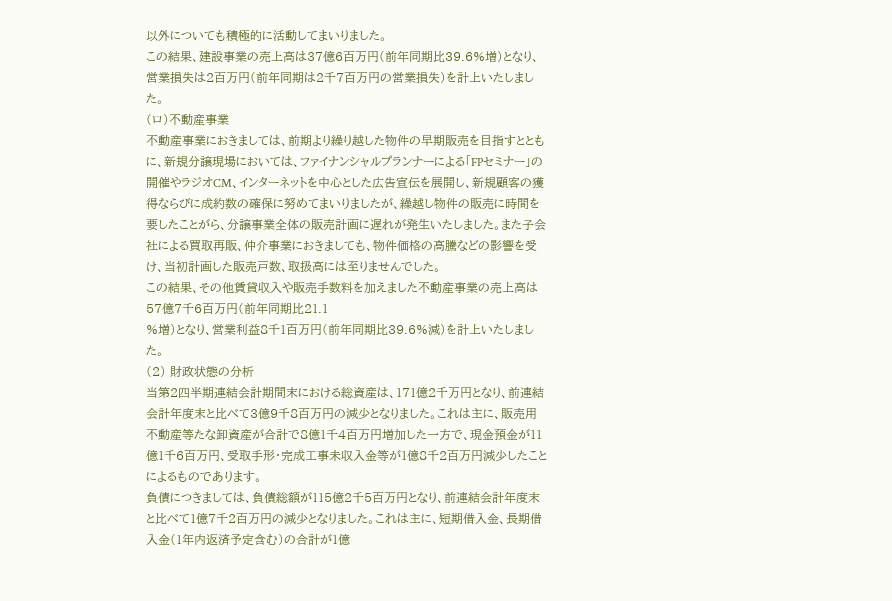以外についても積極的に活動してまいりました。
この結果、建設事業の売上高は37億6百万円(前年同期比39.6%増)となり、営業損失は2百万円(前年同期は2千7百万円の営業損失)を計上いたしました。
(ロ)不動産事業
不動産事業におきましては、前期より繰り越した物件の早期販売を目指すとともに、新規分譲現場においては、ファイナンシャルプランナーによる「FPセミナー」の開催やラジオCM、インターネットを中心とした広告宣伝を展開し、新規顧客の獲得ならびに成約数の確保に努めてまいりましたが、繰越し物件の販売に時間を要したことがら、分譲事業全体の販売計画に遅れが発生いたしました。また子会社による買取再販、仲介事業におきましても、物件価格の高騰などの影響を受け、当初計画した販売戸数、取扱高には至りませんでした。
この結果、その他賃貸収入や販売手数料を加えました不動産事業の売上高は57億7千6百万円(前年同期比21.1
%増)となり、営業利益8千1百万円(前年同期比39.6%減)を計上いたしました。
(2) 財政状態の分析
当第2四半期連結会計期間末における総資産は、171億2千万円となり、前連結会計年度末と比べて3億9千8百万円の減少となりました。これは主に、販売用不動産等たな卸資産が合計で8億1千4百万円増加した一方で、現金預金が11億1千6百万円、受取手形・完成工事未収入金等が1億8千2百万円減少したことによるものであります。
負債につきましては、負債総額が115億2千5百万円となり、前連結会計年度末と比べて1億7千2百万円の減少となりました。これは主に、短期借入金、長期借入金(1年内返済予定含む)の合計が1億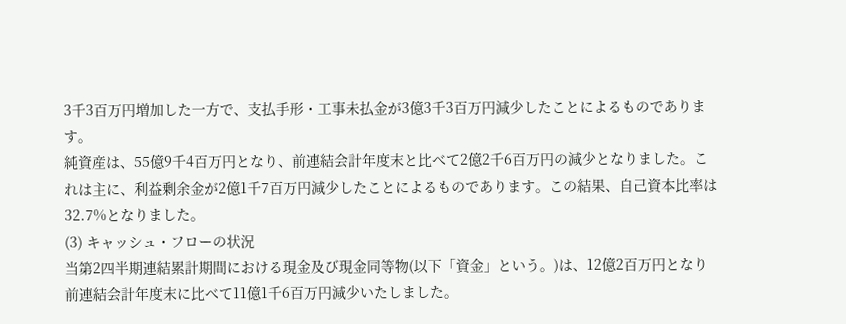3千3百万円増加した一方で、支払手形・工事未払金が3億3千3百万円減少したことによるものであります。
純資産は、55億9千4百万円となり、前連結会計年度末と比べて2億2千6百万円の減少となりました。これは主に、利益剰余金が2億1千7百万円減少したことによるものであります。この結果、自己資本比率は32.7%となりました。
(3) キャッシュ・フローの状況
当第2四半期連結累計期間における現金及び現金同等物(以下「資金」という。)は、12億2百万円となり前連結会計年度末に比べて11億1千6百万円減少いたしました。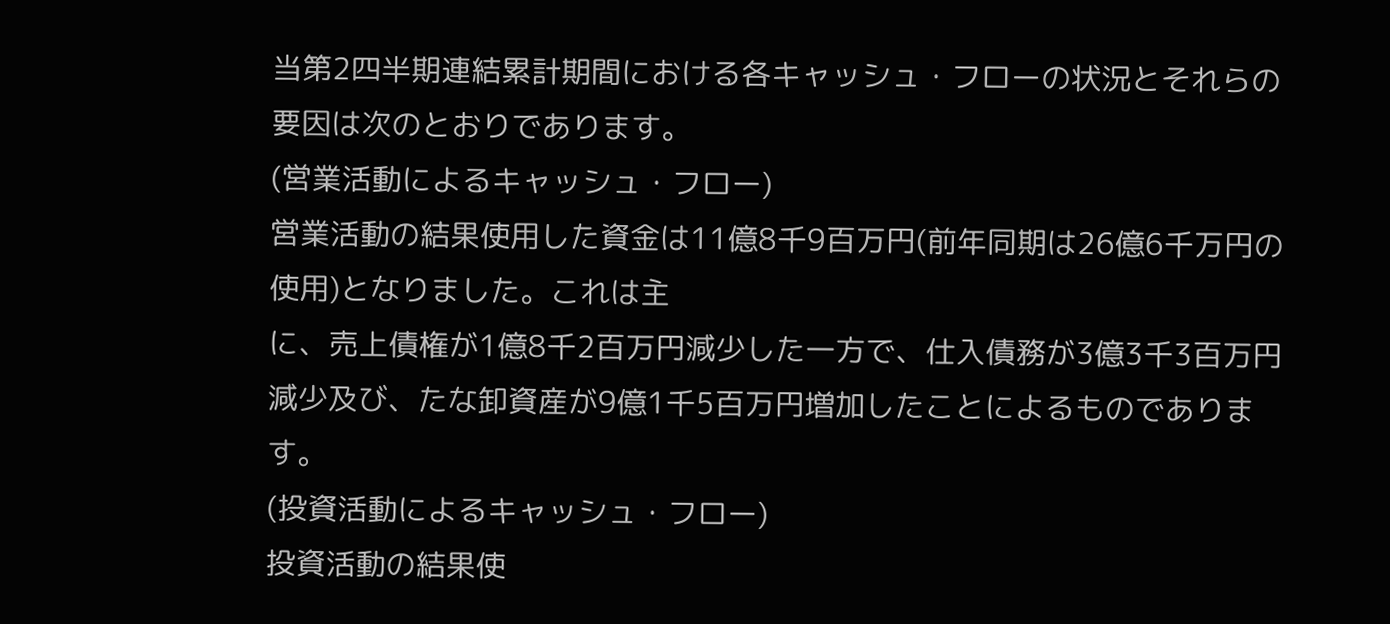当第2四半期連結累計期間における各キャッシュ・フローの状況とそれらの要因は次のとおりであります。
(営業活動によるキャッシュ・フロー)
営業活動の結果使用した資金は11億8千9百万円(前年同期は26億6千万円の使用)となりました。これは主
に、売上債権が1億8千2百万円減少した一方で、仕入債務が3億3千3百万円減少及び、たな卸資産が9億1千5百万円増加したことによるものであります。
(投資活動によるキャッシュ・フロー)
投資活動の結果使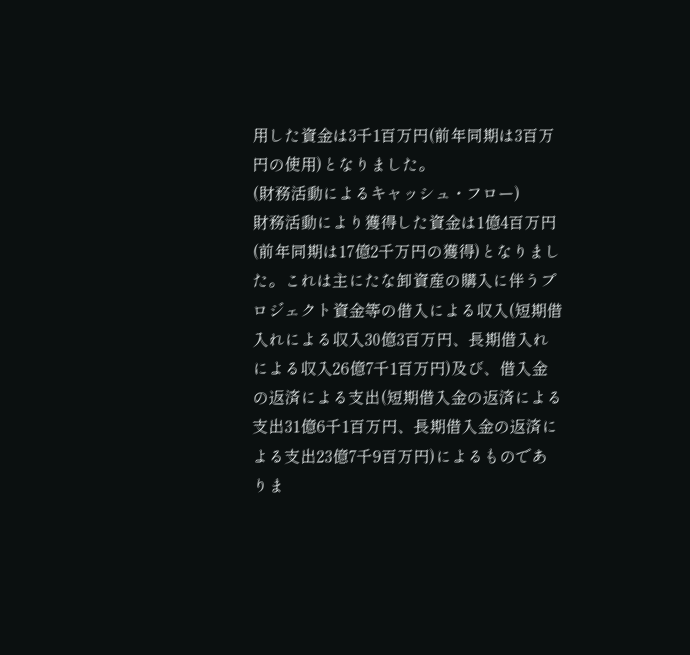用した資金は3千1百万円(前年同期は3百万円の使用)となりました。
(財務活動によるキャッシュ・フロー)
財務活動により獲得した資金は1億4百万円(前年同期は17億2千万円の獲得)となりました。これは主にたな卸資産の購入に伴うプロジェクト資金等の借入による収入(短期借入れによる収入30億3百万円、長期借入れによる収入26億7千1百万円)及び、借入金の返済による支出(短期借入金の返済による支出31億6千1百万円、長期借入金の返済による支出23億7千9百万円)によるものでありま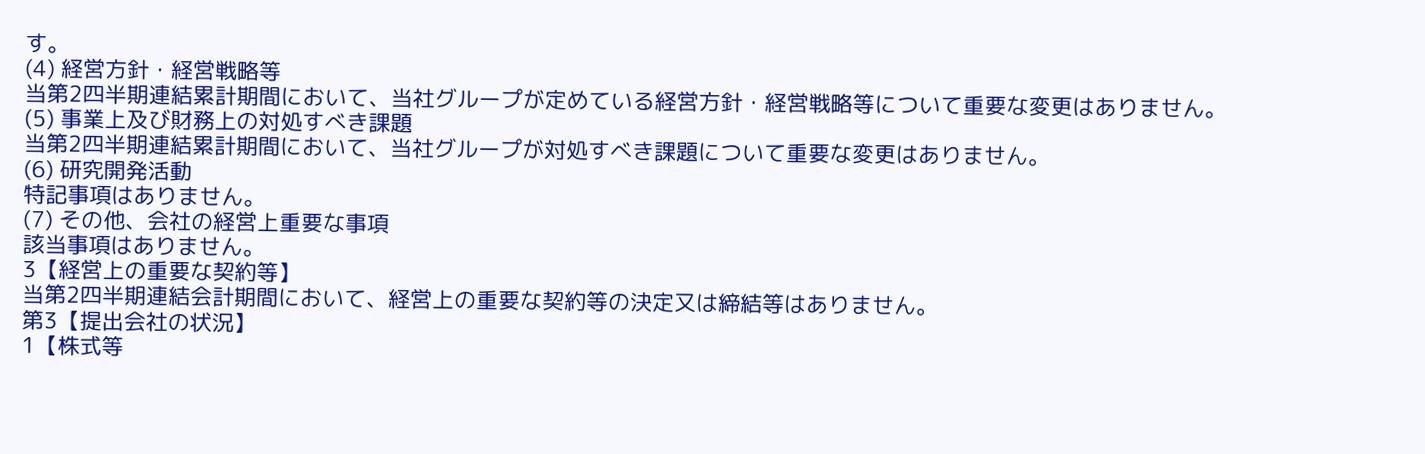す。
(4) 経営方針・経営戦略等
当第2四半期連結累計期間において、当社グループが定めている経営方針・経営戦略等について重要な変更はありません。
(5) 事業上及び財務上の対処すべき課題
当第2四半期連結累計期間において、当社グループが対処すべき課題について重要な変更はありません。
(6) 研究開発活動
特記事項はありません。
(7) その他、会社の経営上重要な事項
該当事項はありません。
3【経営上の重要な契約等】
当第2四半期連結会計期間において、経営上の重要な契約等の決定又は締結等はありません。
第3【提出会社の状況】
1【株式等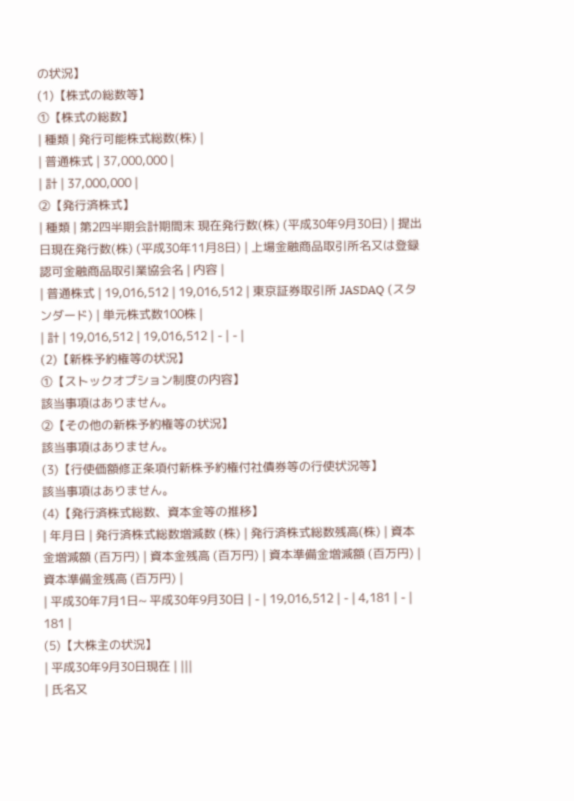の状況】
(1)【株式の総数等】
①【株式の総数】
| 種類 | 発行可能株式総数(株) |
| 普通株式 | 37,000,000 |
| 計 | 37,000,000 |
②【発行済株式】
| 種類 | 第2四半期会計期間末 現在発行数(株) (平成30年9月30日) | 提出日現在発行数(株) (平成30年11月8日) | 上場金融商品取引所名又は登録認可金融商品取引業協会名 | 内容 |
| 普通株式 | 19,016,512 | 19,016,512 | 東京証券取引所 JASDAQ (スタンダード) | 単元株式数100株 |
| 計 | 19,016,512 | 19,016,512 | - | - |
(2)【新株予約権等の状況】
①【ストックオプション制度の内容】
該当事項はありません。
②【その他の新株予約権等の状況】
該当事項はありません。
(3)【行使価額修正条項付新株予約権付社債券等の行使状況等】
該当事項はありません。
(4)【発行済株式総数、資本金等の推移】
| 年月日 | 発行済株式総数増減数 (株) | 発行済株式総数残高(株) | 資本金増減額 (百万円) | 資本金残高 (百万円) | 資本準備金増減額 (百万円) | 資本準備金残高 (百万円) |
| 平成30年7月1日~ 平成30年9月30日 | - | 19,016,512 | - | 4,181 | - | 181 |
(5)【大株主の状況】
| 平成30年9月30日現在 | |||
| 氏名又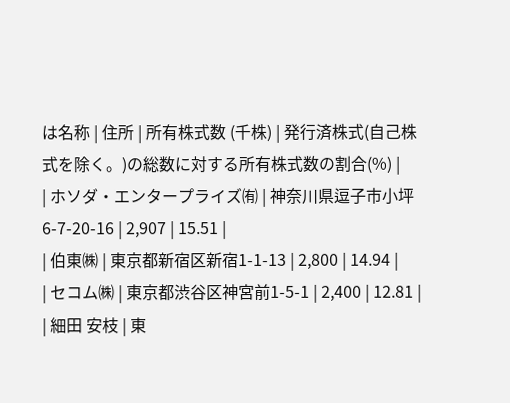は名称 | 住所 | 所有株式数 (千株) | 発行済株式(自己株式を除く。)の総数に対する所有株式数の割合(%) |
| ホソダ・エンタープライズ㈲ | 神奈川県逗子市小坪6-7-20-16 | 2,907 | 15.51 |
| 伯東㈱ | 東京都新宿区新宿1-1-13 | 2,800 | 14.94 |
| セコム㈱ | 東京都渋谷区神宮前1-5-1 | 2,400 | 12.81 |
| 細田 安枝 | 東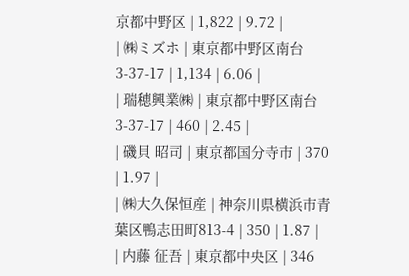京都中野区 | 1,822 | 9.72 |
| ㈱ミズホ | 東京都中野区南台3-37-17 | 1,134 | 6.06 |
| 瑞穂興業㈱ | 東京都中野区南台3-37-17 | 460 | 2.45 |
| 磯貝 昭司 | 東京都国分寺市 | 370 | 1.97 |
| ㈱大久保恒産 | 神奈川県横浜市青葉区鴨志田町813-4 | 350 | 1.87 |
| 内藤 征吾 | 東京都中央区 | 346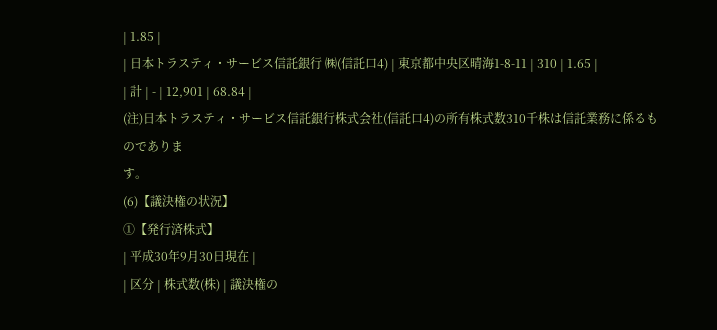| 1.85 |
| 日本トラスティ・サービス信託銀行 ㈱(信託口4) | 東京都中央区晴海1-8-11 | 310 | 1.65 |
| 計 | - | 12,901 | 68.84 |
(注)日本トラスティ・サービス信託銀行株式会社(信託口4)の所有株式数310千株は信託業務に係るものでありま
す。
(6)【議決権の状況】
①【発行済株式】
| 平成30年9月30日現在 |
| 区分 | 株式数(株) | 議決権の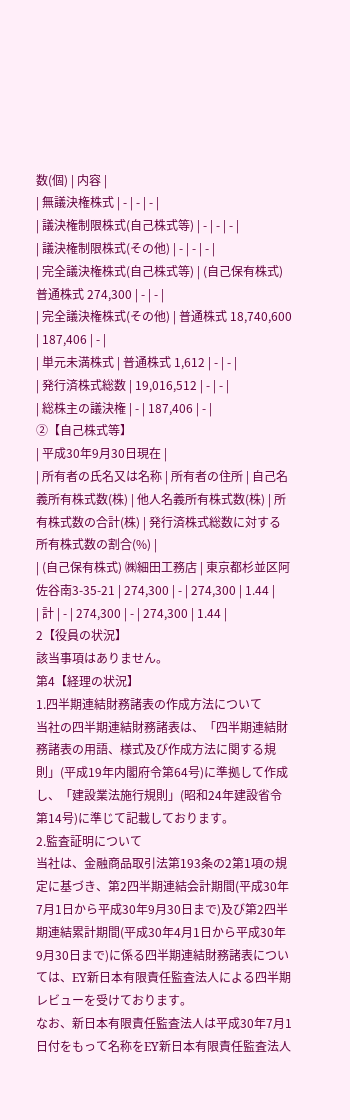数(個) | 内容 |
| 無議決権株式 | - | - | - |
| 議決権制限株式(自己株式等) | - | - | - |
| 議決権制限株式(その他) | - | - | - |
| 完全議決権株式(自己株式等) | (自己保有株式) 普通株式 274,300 | - | - |
| 完全議決権株式(その他) | 普通株式 18,740,600 | 187,406 | - |
| 単元未満株式 | 普通株式 1,612 | - | - |
| 発行済株式総数 | 19,016,512 | - | - |
| 総株主の議決権 | - | 187,406 | - |
②【自己株式等】
| 平成30年9月30日現在 |
| 所有者の氏名又は名称 | 所有者の住所 | 自己名義所有株式数(株) | 他人名義所有株式数(株) | 所有株式数の合計(株) | 発行済株式総数に対する所有株式数の割合(%) |
| (自己保有株式) ㈱細田工務店 | 東京都杉並区阿佐谷南3-35-21 | 274,300 | - | 274,300 | 1.44 |
| 計 | - | 274,300 | - | 274,300 | 1.44 |
2【役員の状況】
該当事項はありません。
第4【経理の状況】
1.四半期連結財務諸表の作成方法について
当社の四半期連結財務諸表は、「四半期連結財務諸表の用語、様式及び作成方法に関する規則」(平成19年内閣府令第64号)に準拠して作成し、「建設業法施行規則」(昭和24年建設省令第14号)に準じて記載しております。
2.監査証明について
当社は、金融商品取引法第193条の2第1項の規定に基づき、第2四半期連結会計期間(平成30年7月1日から平成30年9月30日まで)及び第2四半期連結累計期間(平成30年4月1日から平成30年9月30日まで)に係る四半期連結財務諸表については、EY新日本有限責任監査法人による四半期レビューを受けております。
なお、新日本有限責任監査法人は平成30年7月1日付をもって名称をEY新日本有限責任監査法人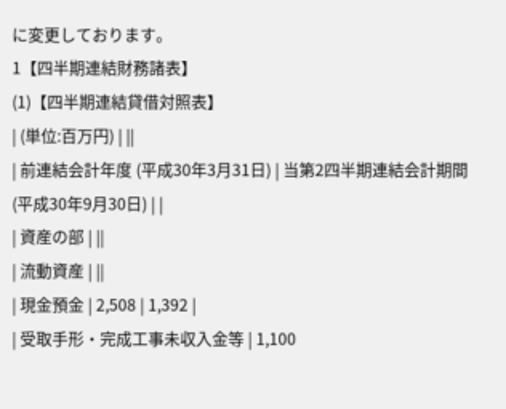に変更しております。
1【四半期連結財務諸表】
(1)【四半期連結貸借対照表】
| (単位:百万円) | ||
| 前連結会計年度 (平成30年3月31日) | 当第2四半期連結会計期間 (平成30年9月30日) | |
| 資産の部 | ||
| 流動資産 | ||
| 現金預金 | 2,508 | 1,392 |
| 受取手形・完成工事未収入金等 | 1,100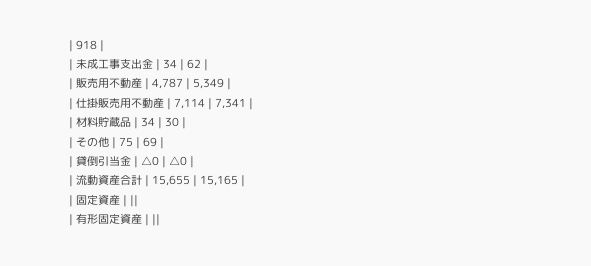| 918 |
| 未成工事支出金 | 34 | 62 |
| 販売用不動産 | 4,787 | 5,349 |
| 仕掛販売用不動産 | 7,114 | 7,341 |
| 材料貯蔵品 | 34 | 30 |
| その他 | 75 | 69 |
| 貸倒引当金 | △0 | △0 |
| 流動資産合計 | 15,655 | 15,165 |
| 固定資産 | ||
| 有形固定資産 | ||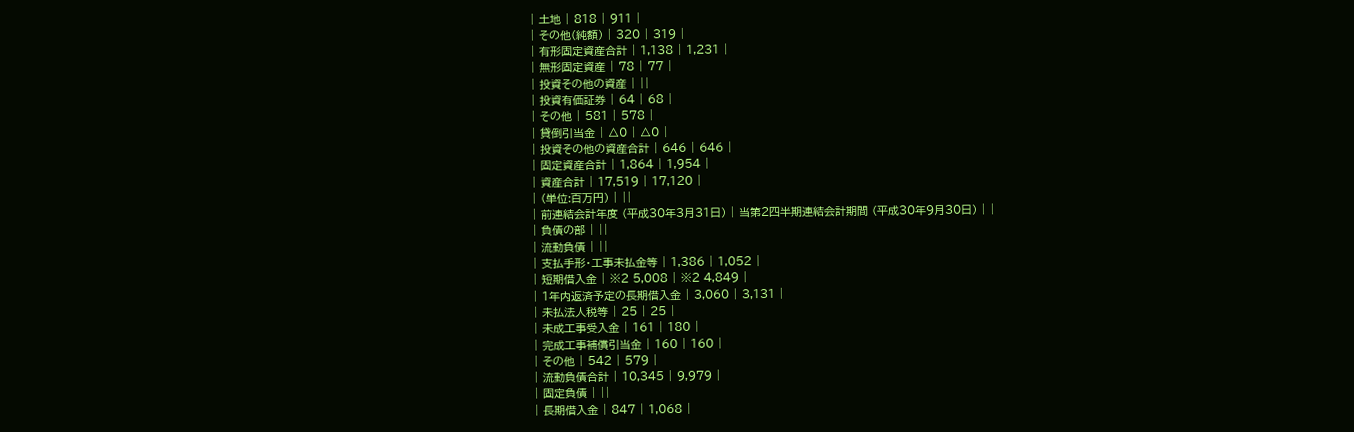| 土地 | 818 | 911 |
| その他(純額) | 320 | 319 |
| 有形固定資産合計 | 1,138 | 1,231 |
| 無形固定資産 | 78 | 77 |
| 投資その他の資産 | ||
| 投資有価証券 | 64 | 68 |
| その他 | 581 | 578 |
| 貸倒引当金 | △0 | △0 |
| 投資その他の資産合計 | 646 | 646 |
| 固定資産合計 | 1,864 | 1,954 |
| 資産合計 | 17,519 | 17,120 |
| (単位:百万円) | ||
| 前連結会計年度 (平成30年3月31日) | 当第2四半期連結会計期間 (平成30年9月30日) | |
| 負債の部 | ||
| 流動負債 | ||
| 支払手形・工事未払金等 | 1,386 | 1,052 |
| 短期借入金 | ※2 5,008 | ※2 4,849 |
| 1年内返済予定の長期借入金 | 3,060 | 3,131 |
| 未払法人税等 | 25 | 25 |
| 未成工事受入金 | 161 | 180 |
| 完成工事補償引当金 | 160 | 160 |
| その他 | 542 | 579 |
| 流動負債合計 | 10,345 | 9,979 |
| 固定負債 | ||
| 長期借入金 | 847 | 1,068 |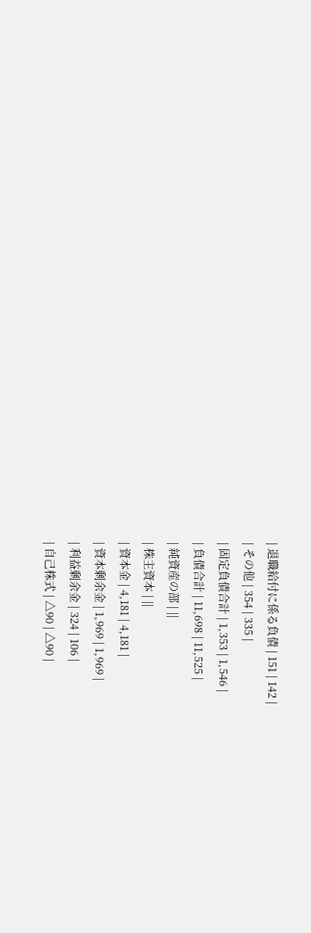| 退職給付に係る負債 | 151 | 142 |
| その他 | 354 | 335 |
| 固定負債合計 | 1,353 | 1,546 |
| 負債合計 | 11,698 | 11,525 |
| 純資産の部 | ||
| 株主資本 | ||
| 資本金 | 4,181 | 4,181 |
| 資本剰余金 | 1,969 | 1,969 |
| 利益剰余金 | 324 | 106 |
| 自己株式 | △90 | △90 |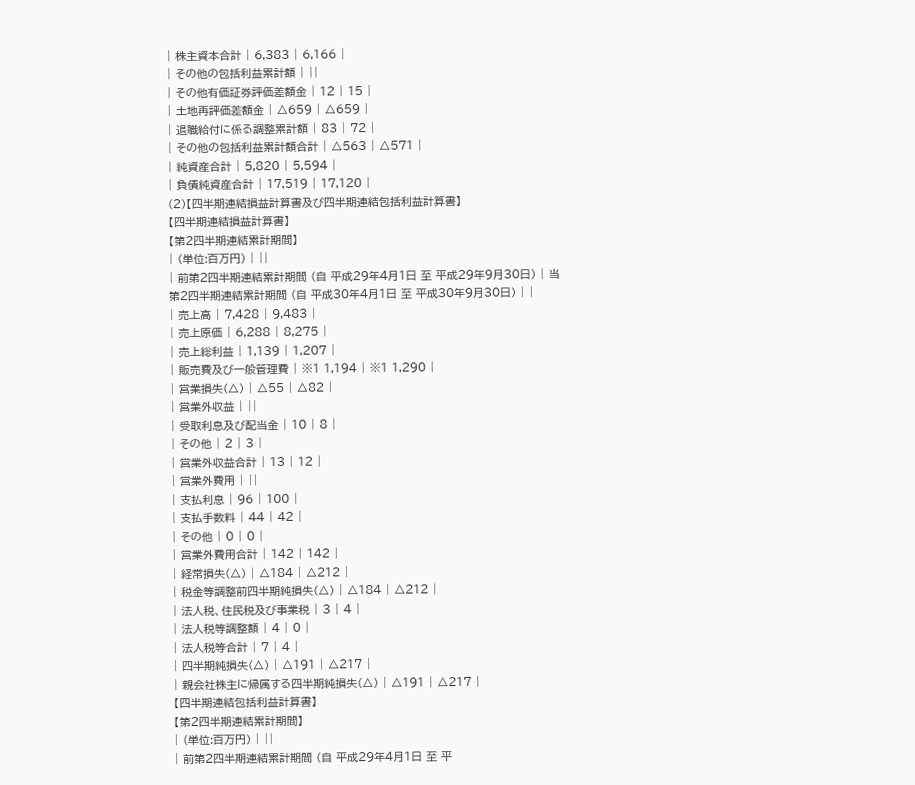| 株主資本合計 | 6,383 | 6,166 |
| その他の包括利益累計額 | ||
| その他有価証券評価差額金 | 12 | 15 |
| 土地再評価差額金 | △659 | △659 |
| 退職給付に係る調整累計額 | 83 | 72 |
| その他の包括利益累計額合計 | △563 | △571 |
| 純資産合計 | 5,820 | 5,594 |
| 負債純資産合計 | 17,519 | 17,120 |
(2)【四半期連結損益計算書及び四半期連結包括利益計算書】
【四半期連結損益計算書】
【第2四半期連結累計期間】
| (単位:百万円) | ||
| 前第2四半期連結累計期間 (自 平成29年4月1日 至 平成29年9月30日) | 当第2四半期連結累計期間 (自 平成30年4月1日 至 平成30年9月30日) | |
| 売上高 | 7,428 | 9,483 |
| 売上原価 | 6,288 | 8,275 |
| 売上総利益 | 1,139 | 1,207 |
| 販売費及び一般管理費 | ※1 1,194 | ※1 1,290 |
| 営業損失(△) | △55 | △82 |
| 営業外収益 | ||
| 受取利息及び配当金 | 10 | 8 |
| その他 | 2 | 3 |
| 営業外収益合計 | 13 | 12 |
| 営業外費用 | ||
| 支払利息 | 96 | 100 |
| 支払手数料 | 44 | 42 |
| その他 | 0 | 0 |
| 営業外費用合計 | 142 | 142 |
| 経常損失(△) | △184 | △212 |
| 税金等調整前四半期純損失(△) | △184 | △212 |
| 法人税、住民税及び事業税 | 3 | 4 |
| 法人税等調整額 | 4 | 0 |
| 法人税等合計 | 7 | 4 |
| 四半期純損失(△) | △191 | △217 |
| 親会社株主に帰属する四半期純損失(△) | △191 | △217 |
【四半期連結包括利益計算書】
【第2四半期連結累計期間】
| (単位:百万円) | ||
| 前第2四半期連結累計期間 (自 平成29年4月1日 至 平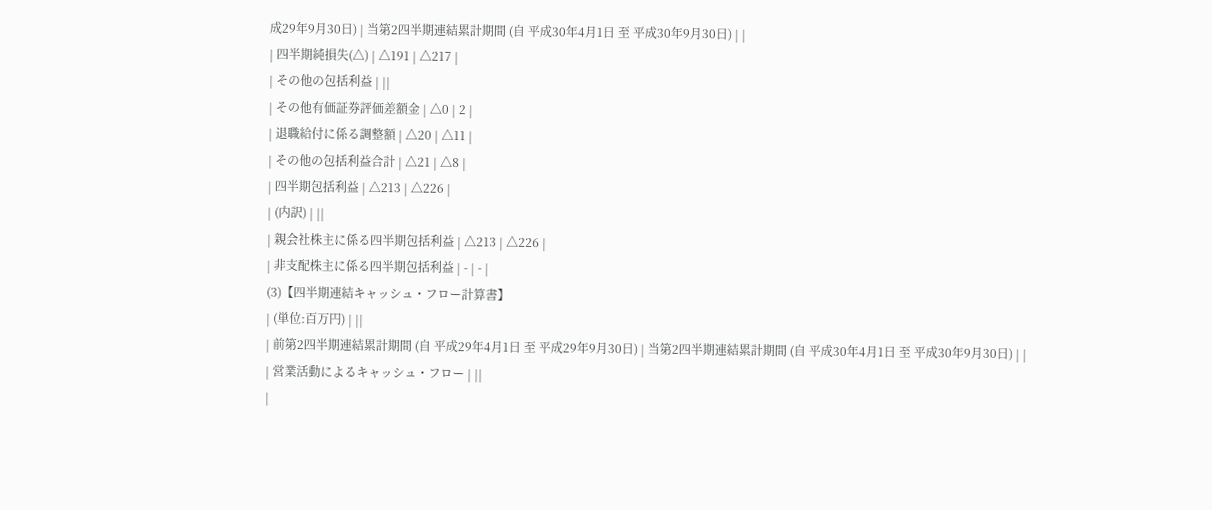成29年9月30日) | 当第2四半期連結累計期間 (自 平成30年4月1日 至 平成30年9月30日) | |
| 四半期純損失(△) | △191 | △217 |
| その他の包括利益 | ||
| その他有価証券評価差額金 | △0 | 2 |
| 退職給付に係る調整額 | △20 | △11 |
| その他の包括利益合計 | △21 | △8 |
| 四半期包括利益 | △213 | △226 |
| (内訳) | ||
| 親会社株主に係る四半期包括利益 | △213 | △226 |
| 非支配株主に係る四半期包括利益 | - | - |
(3)【四半期連結キャッシュ・フロー計算書】
| (単位:百万円) | ||
| 前第2四半期連結累計期間 (自 平成29年4月1日 至 平成29年9月30日) | 当第2四半期連結累計期間 (自 平成30年4月1日 至 平成30年9月30日) | |
| 営業活動によるキャッシュ・フロー | ||
|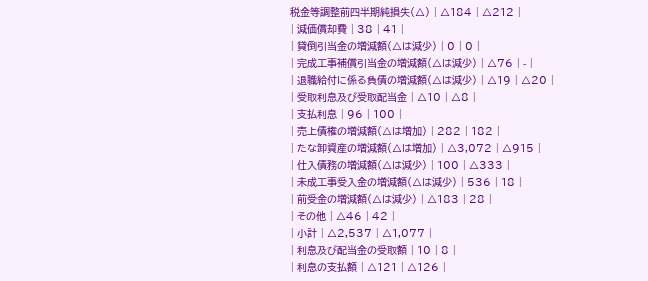税金等調整前四半期純損失(△) | △184 | △212 |
| 減価償却費 | 38 | 41 |
| 貸倒引当金の増減額(△は減少) | 0 | 0 |
| 完成工事補償引当金の増減額(△は減少) | △76 | - |
| 退職給付に係る負債の増減額(△は減少) | △19 | △20 |
| 受取利息及び受取配当金 | △10 | △8 |
| 支払利息 | 96 | 100 |
| 売上債権の増減額(△は増加) | 282 | 182 |
| たな卸資産の増減額(△は増加) | △3,072 | △915 |
| 仕入債務の増減額(△は減少) | 100 | △333 |
| 未成工事受入金の増減額(△は減少) | 536 | 18 |
| 前受金の増減額(△は減少) | △183 | 28 |
| その他 | △46 | 42 |
| 小計 | △2,537 | △1,077 |
| 利息及び配当金の受取額 | 10 | 8 |
| 利息の支払額 | △121 | △126 |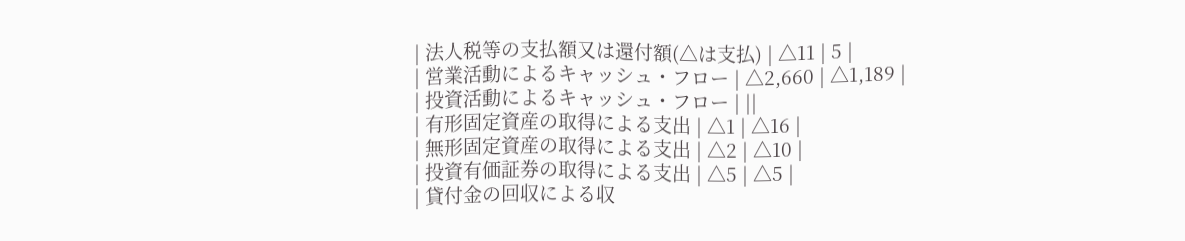| 法人税等の支払額又は還付額(△は支払) | △11 | 5 |
| 営業活動によるキャッシュ・フロー | △2,660 | △1,189 |
| 投資活動によるキャッシュ・フロー | ||
| 有形固定資産の取得による支出 | △1 | △16 |
| 無形固定資産の取得による支出 | △2 | △10 |
| 投資有価証券の取得による支出 | △5 | △5 |
| 貸付金の回収による収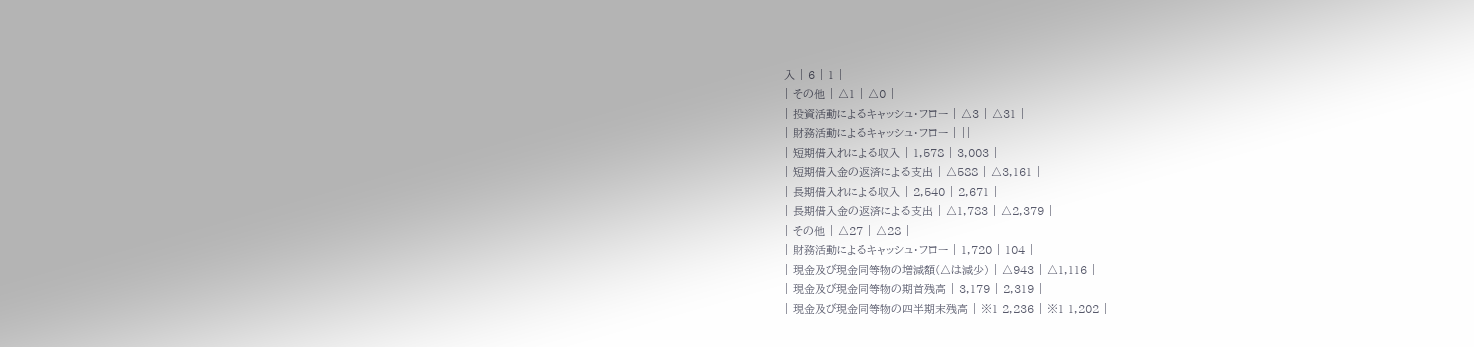入 | 6 | 1 |
| その他 | △1 | △0 |
| 投資活動によるキャッシュ・フロー | △3 | △31 |
| 財務活動によるキャッシュ・フロー | ||
| 短期借入れによる収入 | 1,578 | 3,003 |
| 短期借入金の返済による支出 | △588 | △3,161 |
| 長期借入れによる収入 | 2,540 | 2,671 |
| 長期借入金の返済による支出 | △1,783 | △2,379 |
| その他 | △27 | △28 |
| 財務活動によるキャッシュ・フロー | 1,720 | 104 |
| 現金及び現金同等物の増減額(△は減少) | △943 | △1,116 |
| 現金及び現金同等物の期首残高 | 3,179 | 2,319 |
| 現金及び現金同等物の四半期末残高 | ※1 2,236 | ※1 1,202 |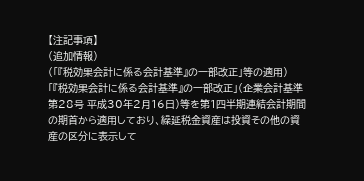【注記事項】
(追加情報)
(「『税効果会計に係る会計基準』の一部改正」等の適用)
「『税効果会計に係る会計基準』の一部改正」(企業会計基準第28号 平成30年2月16日)等を第1四半期連結会計期間の期首から適用しており、繰延税金資産は投資その他の資産の区分に表示して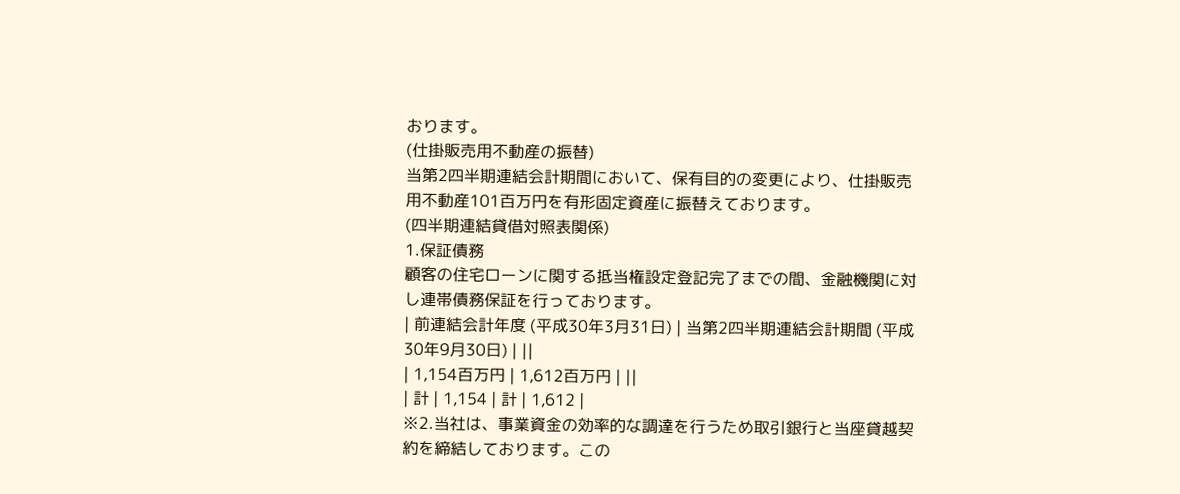おります。
(仕掛販売用不動産の振替)
当第2四半期連結会計期間において、保有目的の変更により、仕掛販売用不動産101百万円を有形固定資産に振替えております。
(四半期連結貸借対照表関係)
1.保証債務
顧客の住宅ローンに関する抵当権設定登記完了までの間、金融機関に対し連帯債務保証を行っております。
| 前連結会計年度 (平成30年3月31日) | 当第2四半期連結会計期間 (平成30年9月30日) | ||
| 1,154百万円 | 1,612百万円 | ||
| 計 | 1,154 | 計 | 1,612 |
※2.当社は、事業資金の効率的な調達を行うため取引銀行と当座貸越契約を締結しております。この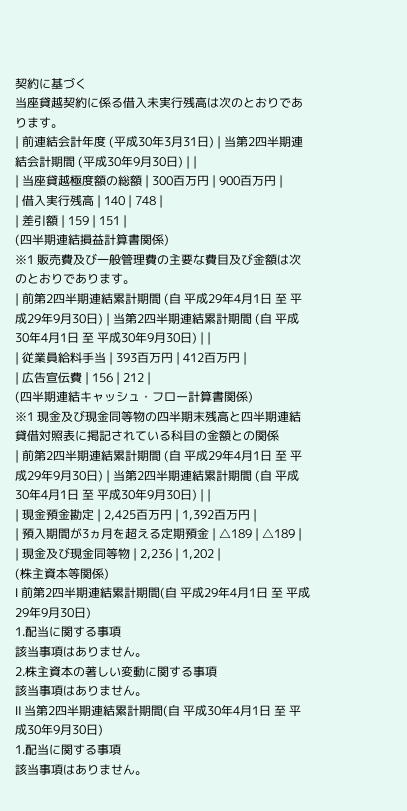契約に基づく
当座貸越契約に係る借入未実行残高は次のとおりであります。
| 前連結会計年度 (平成30年3月31日) | 当第2四半期連結会計期間 (平成30年9月30日) | |
| 当座貸越極度額の総額 | 300百万円 | 900百万円 |
| 借入実行残高 | 140 | 748 |
| 差引額 | 159 | 151 |
(四半期連結損益計算書関係)
※1 販売費及び一般管理費の主要な費目及び金額は次のとおりであります。
| 前第2四半期連結累計期間 (自 平成29年4月1日 至 平成29年9月30日) | 当第2四半期連結累計期間 (自 平成30年4月1日 至 平成30年9月30日) | |
| 従業員給料手当 | 393百万円 | 412百万円 |
| 広告宣伝費 | 156 | 212 |
(四半期連結キャッシュ・フロー計算書関係)
※1 現金及び現金同等物の四半期末残高と四半期連結貸借対照表に掲記されている科目の金額との関係
| 前第2四半期連結累計期間 (自 平成29年4月1日 至 平成29年9月30日) | 当第2四半期連結累計期間 (自 平成30年4月1日 至 平成30年9月30日) | |
| 現金預金勘定 | 2,425百万円 | 1,392百万円 |
| 預入期間が3ヵ月を超える定期預金 | △189 | △189 |
| 現金及び現金同等物 | 2,236 | 1,202 |
(株主資本等関係)
Ⅰ 前第2四半期連結累計期間(自 平成29年4月1日 至 平成29年9月30日)
1.配当に関する事項
該当事項はありません。
2.株主資本の著しい変動に関する事項
該当事項はありません。
Ⅱ 当第2四半期連結累計期間(自 平成30年4月1日 至 平成30年9月30日)
1.配当に関する事項
該当事項はありません。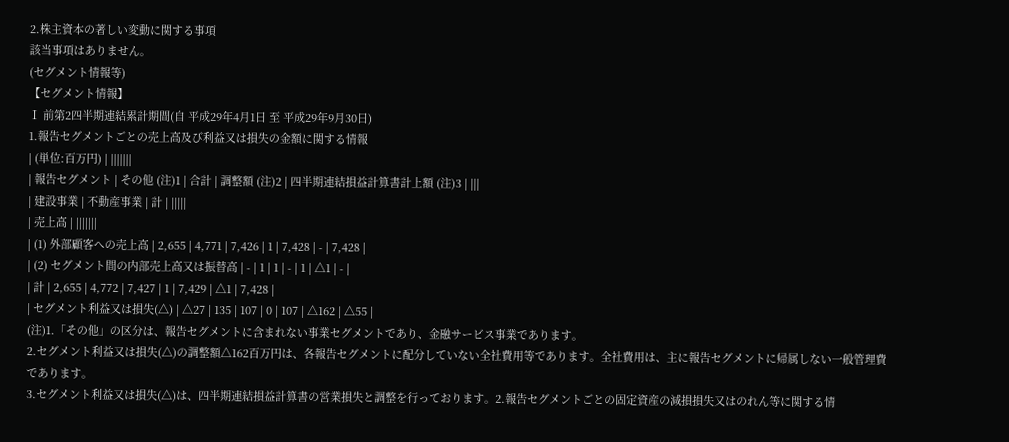2.株主資本の著しい変動に関する事項
該当事項はありません。
(セグメント情報等)
【セグメント情報】
Ⅰ 前第2四半期連結累計期間(自 平成29年4月1日 至 平成29年9月30日)
1.報告セグメントごとの売上高及び利益又は損失の金額に関する情報
| (単位:百万円) | |||||||
| 報告セグメント | その他 (注)1 | 合計 | 調整額 (注)2 | 四半期連結損益計算書計上額 (注)3 | |||
| 建設事業 | 不動産事業 | 計 | |||||
| 売上高 | |||||||
| (1) 外部顧客への売上高 | 2,655 | 4,771 | 7,426 | 1 | 7,428 | - | 7,428 |
| (2) セグメント間の内部売上高又は振替高 | - | 1 | 1 | - | 1 | △1 | - |
| 計 | 2,655 | 4,772 | 7,427 | 1 | 7,429 | △1 | 7,428 |
| セグメント利益又は損失(△) | △27 | 135 | 107 | 0 | 107 | △162 | △55 |
(注)1.「その他」の区分は、報告セグメントに含まれない事業セグメントであり、金融サービス事業であります。
2.セグメント利益又は損失(△)の調整額△162百万円は、各報告セグメントに配分していない全社費用等であります。全社費用は、主に報告セグメントに帰属しない一般管理費であります。
3.セグメント利益又は損失(△)は、四半期連結損益計算書の営業損失と調整を行っております。2.報告セグメントごとの固定資産の減損損失又はのれん等に関する情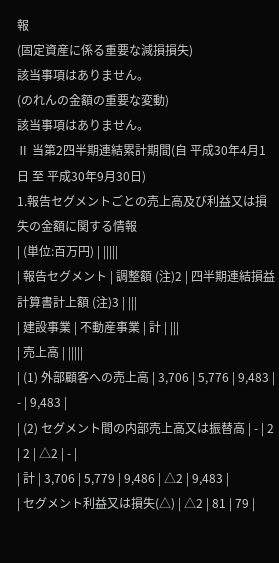報
(固定資産に係る重要な減損損失)
該当事項はありません。
(のれんの金額の重要な変動)
該当事項はありません。
Ⅱ 当第2四半期連結累計期間(自 平成30年4月1日 至 平成30年9月30日)
1.報告セグメントごとの売上高及び利益又は損失の金額に関する情報
| (単位:百万円) | |||||
| 報告セグメント | 調整額 (注)2 | 四半期連結損益計算書計上額 (注)3 | |||
| 建設事業 | 不動産事業 | 計 | |||
| 売上高 | |||||
| (1) 外部顧客への売上高 | 3,706 | 5,776 | 9,483 | - | 9,483 |
| (2) セグメント間の内部売上高又は振替高 | - | 2 | 2 | △2 | - |
| 計 | 3,706 | 5,779 | 9,486 | △2 | 9,483 |
| セグメント利益又は損失(△) | △2 | 81 | 79 |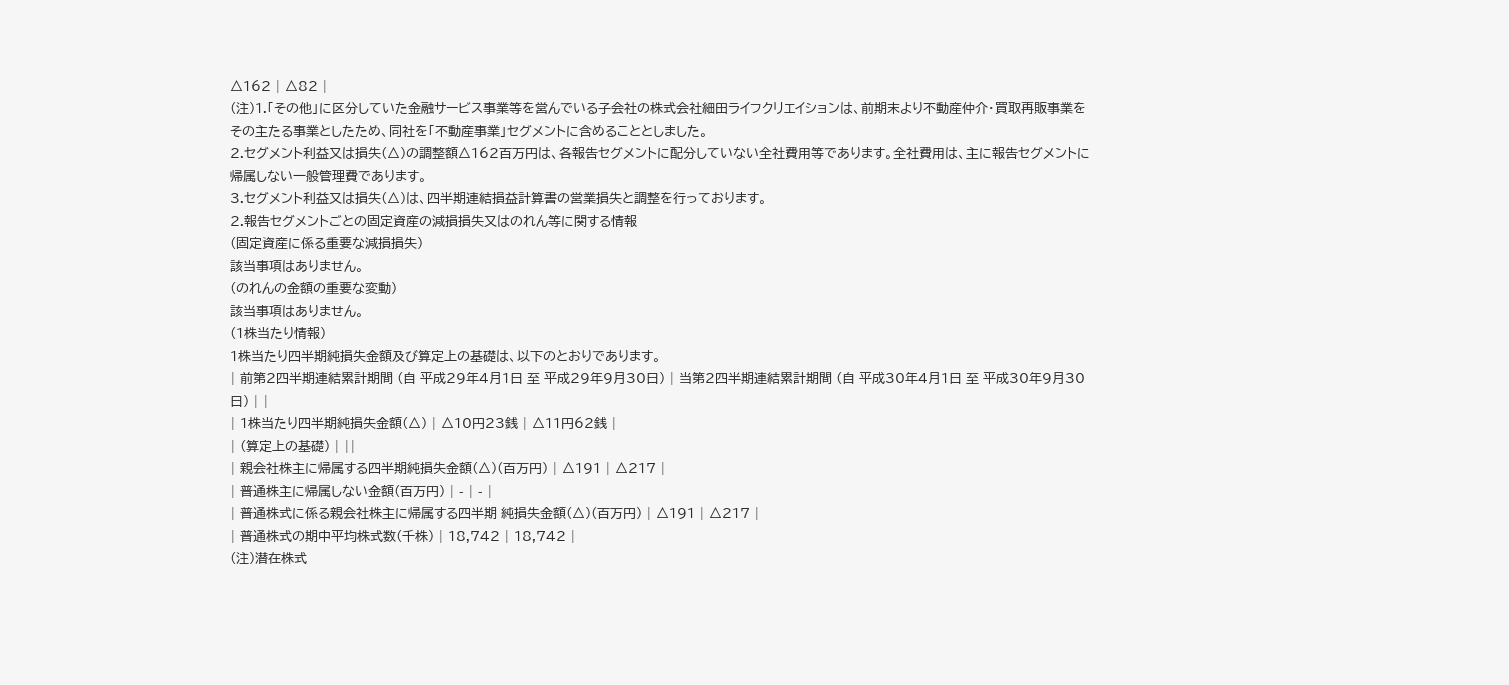△162 | △82 |
(注)1.「その他」に区分していた金融サービス事業等を営んでいる子会社の株式会社細田ライフクリエイションは、前期末より不動産仲介・買取再販事業をその主たる事業としたため、同社を「不動産事業」セグメントに含めることとしました。
2.セグメント利益又は損失(△)の調整額△162百万円は、各報告セグメントに配分していない全社費用等であります。全社費用は、主に報告セグメントに帰属しない一般管理費であります。
3.セグメント利益又は損失(△)は、四半期連結損益計算書の営業損失と調整を行っております。
2.報告セグメントごとの固定資産の減損損失又はのれん等に関する情報
(固定資産に係る重要な減損損失)
該当事項はありません。
(のれんの金額の重要な変動)
該当事項はありません。
(1株当たり情報)
1株当たり四半期純損失金額及び算定上の基礎は、以下のとおりであります。
| 前第2四半期連結累計期間 (自 平成29年4月1日 至 平成29年9月30日) | 当第2四半期連結累計期間 (自 平成30年4月1日 至 平成30年9月30日) | |
| 1株当たり四半期純損失金額(△) | △10円23銭 | △11円62銭 |
| (算定上の基礎) | ||
| 親会社株主に帰属する四半期純損失金額(△)(百万円) | △191 | △217 |
| 普通株主に帰属しない金額(百万円) | - | - |
| 普通株式に係る親会社株主に帰属する四半期 純損失金額(△)(百万円) | △191 | △217 |
| 普通株式の期中平均株式数(千株) | 18,742 | 18,742 |
(注)潜在株式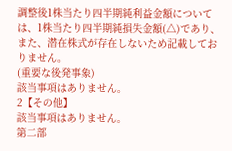調整後1株当たり四半期純利益金額については、1株当たり四半期純損失金額(△)であり、また、潜在株式が存在しないため記載しておりません。
(重要な後発事象)
該当事項はありません。
2【その他】
該当事項はありません。
第二部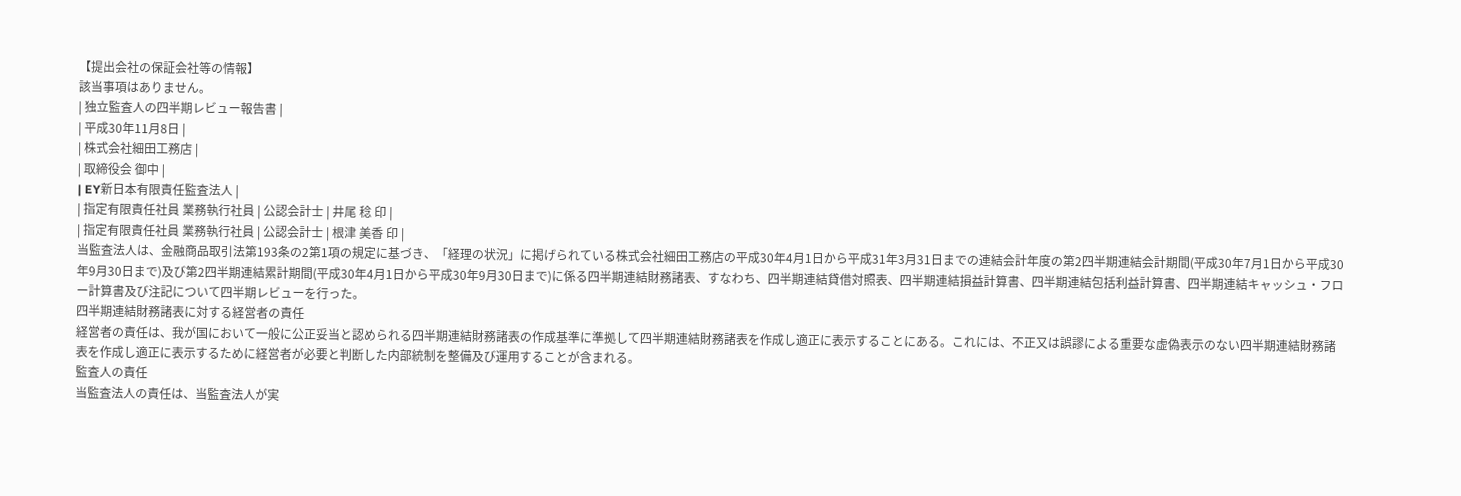【提出会社の保証会社等の情報】
該当事項はありません。
| 独立監査人の四半期レビュー報告書 |
| 平成30年11月8日 |
| 株式会社細田工務店 |
| 取締役会 御中 |
| EY新日本有限責任監査法人 |
| 指定有限責任社員 業務執行社員 | 公認会計士 | 井尾 稔 印 |
| 指定有限責任社員 業務執行社員 | 公認会計士 | 根津 美香 印 |
当監査法人は、金融商品取引法第193条の2第1項の規定に基づき、「経理の状況」に掲げられている株式会社細田工務店の平成30年4月1日から平成31年3月31日までの連結会計年度の第2四半期連結会計期間(平成30年7月1日から平成30年9月30日まで)及び第2四半期連結累計期間(平成30年4月1日から平成30年9月30日まで)に係る四半期連結財務諸表、すなわち、四半期連結貸借対照表、四半期連結損益計算書、四半期連結包括利益計算書、四半期連結キャッシュ・フロー計算書及び注記について四半期レビューを行った。
四半期連結財務諸表に対する経営者の責任
経営者の責任は、我が国において一般に公正妥当と認められる四半期連結財務諸表の作成基準に準拠して四半期連結財務諸表を作成し適正に表示することにある。これには、不正又は誤謬による重要な虚偽表示のない四半期連結財務諸表を作成し適正に表示するために経営者が必要と判断した内部統制を整備及び運用することが含まれる。
監査人の責任
当監査法人の責任は、当監査法人が実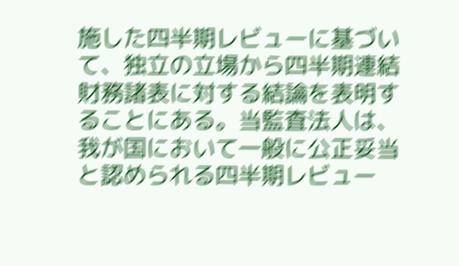施した四半期レビューに基づいて、独立の立場から四半期連結財務諸表に対する結論を表明することにある。当監査法人は、我が国において一般に公正妥当と認められる四半期レビュー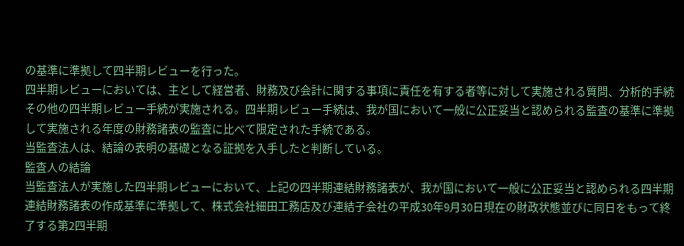の基準に準拠して四半期レビューを行った。
四半期レビューにおいては、主として経営者、財務及び会計に関する事項に責任を有する者等に対して実施される質問、分析的手続その他の四半期レビュー手続が実施される。四半期レビュー手続は、我が国において一般に公正妥当と認められる監査の基準に準拠して実施される年度の財務諸表の監査に比べて限定された手続である。
当監査法人は、結論の表明の基礎となる証拠を入手したと判断している。
監査人の結論
当監査法人が実施した四半期レビューにおいて、上記の四半期連結財務諸表が、我が国において一般に公正妥当と認められる四半期連結財務諸表の作成基準に準拠して、株式会社細田工務店及び連結子会社の平成30年9月30日現在の財政状態並びに同日をもって終了する第2四半期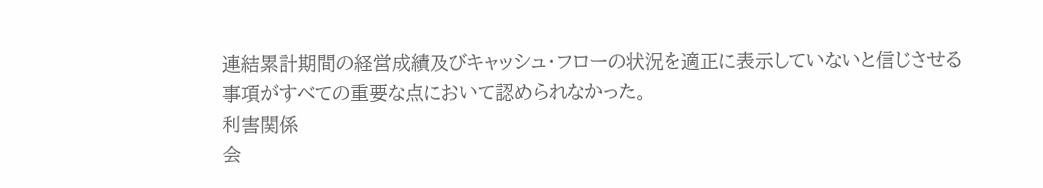連結累計期間の経営成績及びキャッシュ・フローの状況を適正に表示していないと信じさせる事項がすべての重要な点において認められなかった。
利害関係
会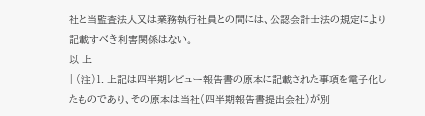社と当監査法人又は業務執行社員との間には、公認会計士法の規定により記載すべき利害関係はない。
以 上
| (注)1. 上記は四半期レビュー報告書の原本に記載された事項を電子化したものであり、その原本は当社(四半期報告書提出会社)が別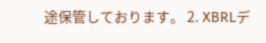途保管しております。 2. XBRLデ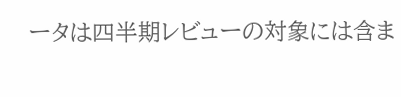ータは四半期レビューの対象には含ま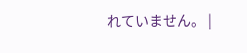れていません。 |